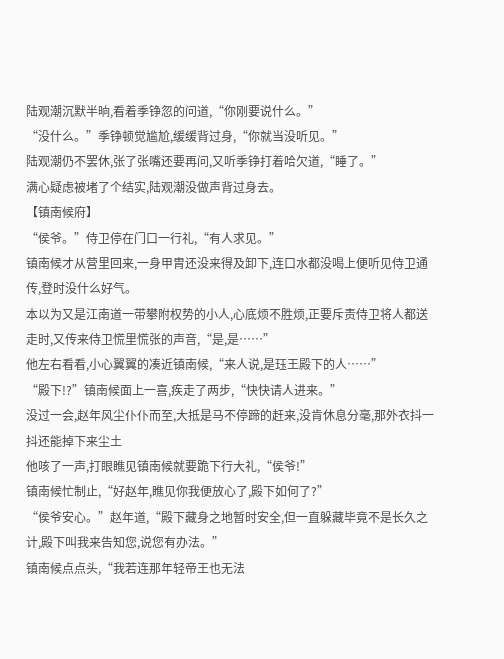陆观潮沉默半晌,看着季铮忽的问道,“你刚要说什么。”
“没什么。”季铮顿觉尴尬,缓缓背过身,“你就当没听见。”
陆观潮仍不罢休,张了张嘴还要再问,又听季铮打着哈欠道,“睡了。”
满心疑虑被堵了个结实,陆观潮没做声背过身去。
【镇南候府】
“侯爷。”侍卫停在门口一行礼,“有人求见。”
镇南候才从营里回来,一身甲胄还没来得及卸下,连口水都没喝上便听见侍卫通传,登时没什么好气。
本以为又是江南道一带攀附权势的小人,心底烦不胜烦,正要斥责侍卫将人都送走时,又传来侍卫慌里慌张的声音,“是,是……”
他左右看看,小心翼翼的凑近镇南候,“来人说,是珏王殿下的人……”
“殿下!?”镇南候面上一喜,疾走了两步,“快快请人进来。”
没过一会,赵年风尘仆仆而至,大抵是马不停蹄的赶来,没肯休息分毫,那外衣抖一抖还能掉下来尘土
他咳了一声,打眼瞧见镇南候就要跪下行大礼,“侯爷!”
镇南候忙制止,“好赵年,瞧见你我便放心了,殿下如何了?”
“侯爷安心。”赵年道,“殿下藏身之地暂时安全,但一直躲藏毕竟不是长久之计,殿下叫我来告知您,说您有办法。”
镇南候点点头,“我若连那年轻帝王也无法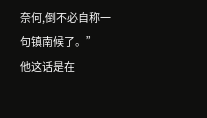奈何,倒不必自称一句镇南候了。”
他这话是在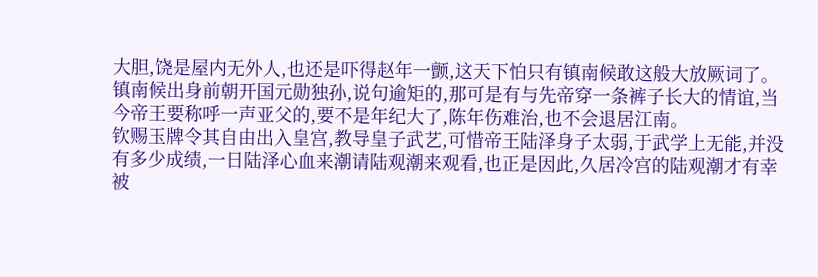大胆,饶是屋内无外人,也还是吓得赵年一颤,这天下怕只有镇南候敢这般大放厥词了。
镇南候出身前朝开国元勋独孙,说句逾矩的,那可是有与先帝穿一条裤子长大的情谊,当今帝王要称呼一声亚父的,要不是年纪大了,陈年伤难治,也不会退居江南。
钦赐玉牌令其自由出入皇宫,教导皇子武艺,可惜帝王陆泽身子太弱,于武学上无能,并没有多少成绩,一日陆泽心血来潮请陆观潮来观看,也正是因此,久居冷宫的陆观潮才有幸被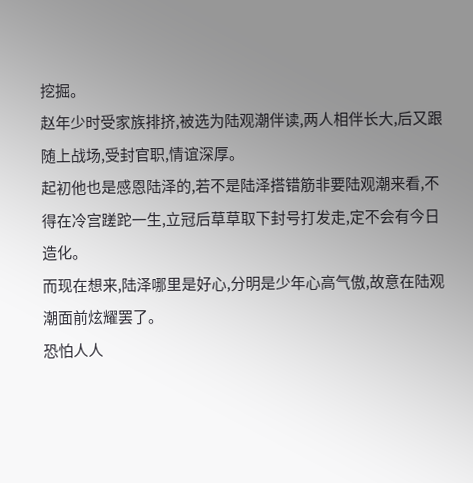挖掘。
赵年少时受家族排挤,被选为陆观潮伴读,两人相伴长大,后又跟随上战场,受封官职,情谊深厚。
起初他也是感恩陆泽的,若不是陆泽搭错筋非要陆观潮来看,不得在冷宫蹉跎一生,立冠后草草取下封号打发走,定不会有今日造化。
而现在想来,陆泽哪里是好心,分明是少年心高气傲,故意在陆观潮面前炫耀罢了。
恐怕人人